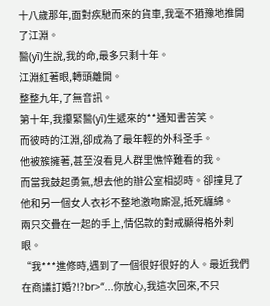十八歲那年,面對疾馳而來的貨車,我毫不猶豫地推開了江淵。
醫(yī)生說,我的命,最多只剩十年。
江淵紅著眼,轉頭離開。
整整九年,了無音訊。
第十年,我攥緊醫(yī)生遞來的**通知書苦笑。
而彼時的江淵,卻成為了最年輕的外科圣手。
他被簇擁著,甚至沒看見人群里憔悴難看的我。
而當我鼓起勇氣,想去他的辦公室相認時。卻撞見了他和另一個女人衣衫不整地激吻廝混,抵死纏綿。
兩只交疊在一起的手上,情侶款的對戒顯得格外刺眼。
“我***進修時,遇到了一個很好很好的人。最近我們在商議訂婚?!?br>“...你放心,我這次回來,不只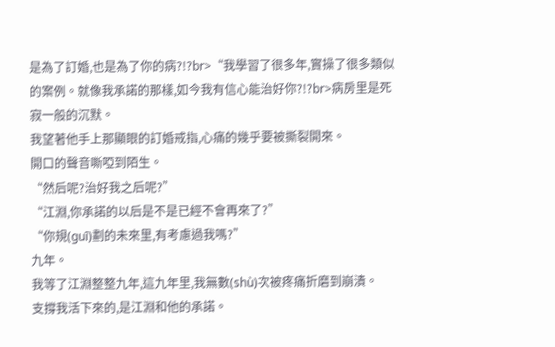是為了訂婚,也是為了你的病?!?br>“我學習了很多年,實操了很多類似的案例。就像我承諾的那樣,如今我有信心能治好你?!?br>病房里是死寂一般的沉默。
我望著他手上那顯眼的訂婚戒指,心痛的幾乎要被撕裂開來。
開口的聲音嘶啞到陌生。
“然后呢?治好我之后呢?”
“江淵,你承諾的以后是不是已經不會再來了?”
“你規(guī)劃的未來里,有考慮過我嗎?”
九年。
我等了江淵整整九年,這九年里,我無數(shù)次被疼痛折磨到崩潰。
支撐我活下來的,是江淵和他的承諾。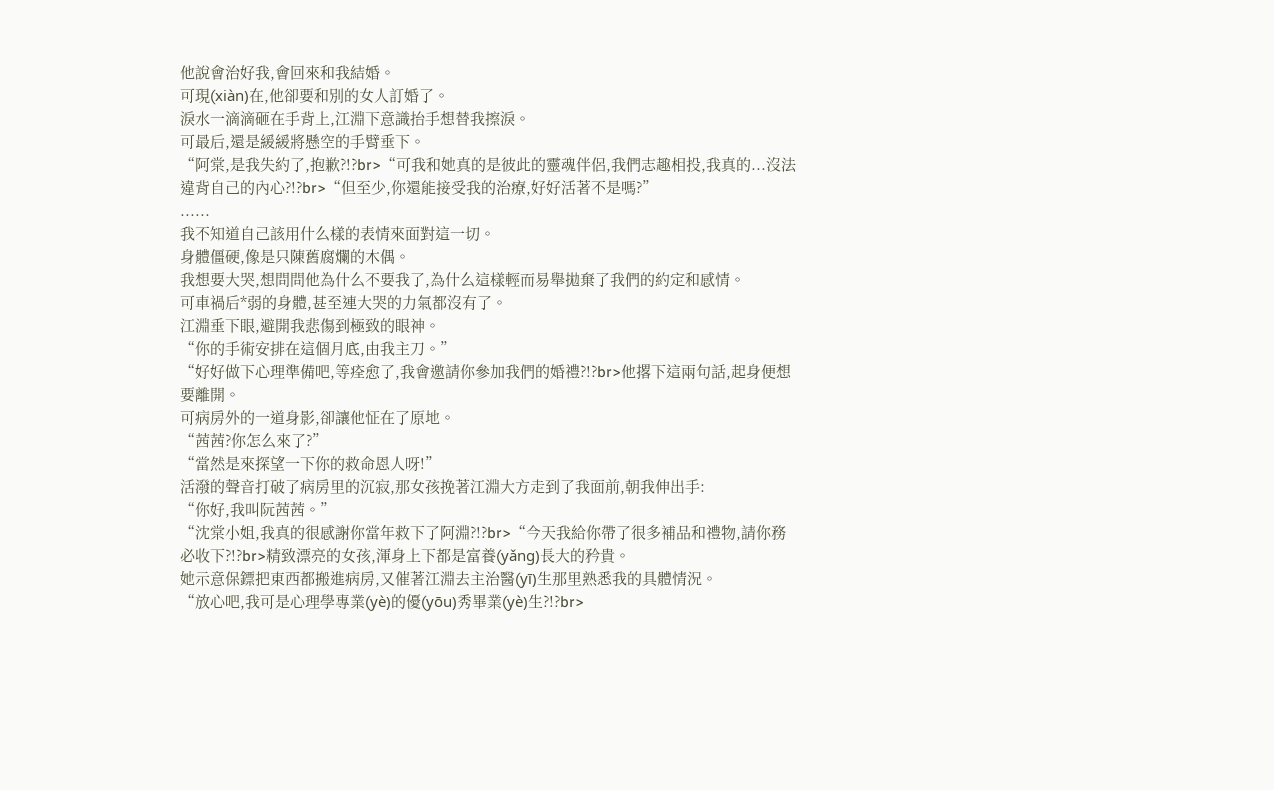他說會治好我,會回來和我結婚。
可現(xiàn)在,他卻要和別的女人訂婚了。
淚水一滴滴砸在手背上,江淵下意識抬手想替我擦淚。
可最后,還是緩緩將懸空的手臂垂下。
“阿棠,是我失約了,抱歉?!?br>“可我和她真的是彼此的靈魂伴侶,我們志趣相投,我真的...沒法違背自己的內心?!?br>“但至少,你還能接受我的治療,好好活著不是嗎?”
......
我不知道自己該用什么樣的表情來面對這一切。
身體僵硬,像是只陳舊腐爛的木偶。
我想要大哭,想問問他為什么不要我了,為什么這樣輕而易舉拋棄了我們的約定和感情。
可車禍后*弱的身體,甚至連大哭的力氣都沒有了。
江淵垂下眼,避開我悲傷到極致的眼神。
“你的手術安排在這個月底,由我主刀。”
“好好做下心理準備吧,等痊愈了,我會邀請你參加我們的婚禮?!?br>他撂下這兩句話,起身便想要離開。
可病房外的一道身影,卻讓他怔在了原地。
“茜茜?你怎么來了?”
“當然是來探望一下你的救命恩人呀!”
活潑的聲音打破了病房里的沉寂,那女孩挽著江淵大方走到了我面前,朝我伸出手:
“你好,我叫阮茜茜。”
“沈棠小姐,我真的很感謝你當年救下了阿淵?!?br>“今天我給你帶了很多補品和禮物,請你務必收下?!?br>精致漂亮的女孩,渾身上下都是富養(yǎng)長大的矜貴。
她示意保鏢把東西都搬進病房,又催著江淵去主治醫(yī)生那里熟悉我的具體情況。
“放心吧,我可是心理學專業(yè)的優(yōu)秀畢業(yè)生?!?br>